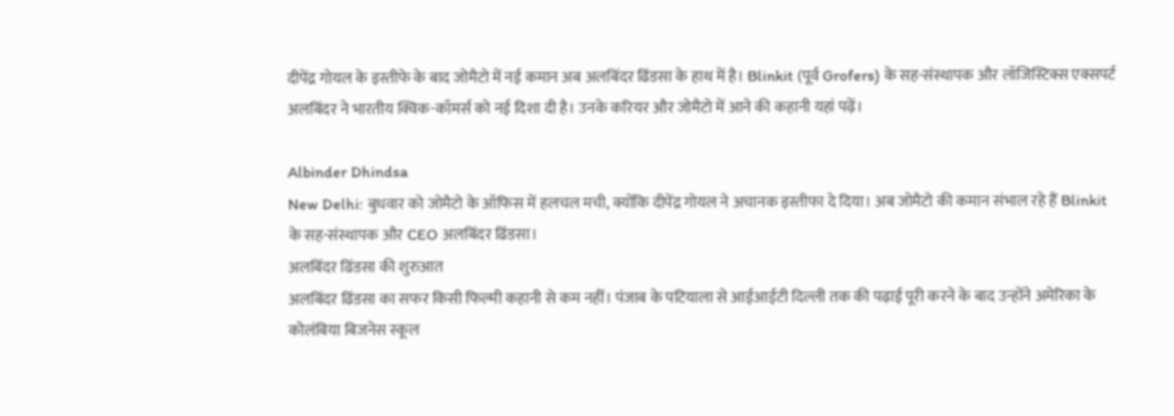दीपेंद्र गोयल के इस्तीफे के बाद जोमैटो में नई कमान अब अलबिंदर ढिंडसा के हाथ में है। Blinkit (पूर्व Grofers) के सह-संस्थापक और लॉजिस्टिक्स एक्सपर्ट अलबिंदर ने भारतीय क्विक-कॉमर्स को नई दिशा दी है। उनके करियर और जोमैटो में आने की कहानी यहां पढ़ें।

Albinder Dhindsa
New Delhi: बुधवार को जोमैटो के ऑफिस में हलचल मची, क्योंकि दीपेंद्र गोयल ने अचानक इस्तीफा दे दिया। अब जोमैटो की कमान संभाल रहे हैं Blinkit के सह-संस्थापक और CEO अलबिंदर ढिंडसा।
अलबिंदर ढिंडसा की शुरुआत
अलबिंदर ढिंडसा का सफर किसी फिल्मी कहानी से कम नहीं। पंजाब के पटियाला से आईआईटी दिल्ली तक की पढ़ाई पूरी करने के बाद उन्होंने अमेरिका के कोलंबिया बिजनेस स्कूल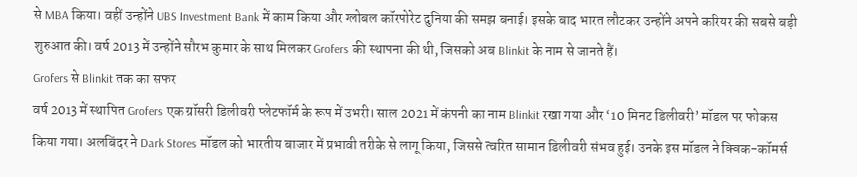से MBA किया। वहीं उन्होंने UBS Investment Bank में काम किया और ग्लोबल कॉरपोरेट दुनिया की समझ बनाई। इसके बाद भारत लौटकर उन्होंने अपने करियर की सबसे बड़ी शुरुआत की। वर्ष 2013 में उन्होंने सौरभ कुमार के साथ मिलकर Grofers की स्थापना की थी, जिसको अब Blinkit के नाम से जानते हैं।
Grofers से Blinkit तक का सफर
वर्ष 2013 में स्थापित Grofers एक ग्रॉसरी डिलीवरी प्लेटफॉर्म के रूप में उभरी। साल 2021 में कंपनी का नाम Blinkit रखा गया और ‘10 मिनट डिलीवरी’ मॉडल पर फोकस किया गया। अलबिंदर ने Dark Stores मॉडल को भारतीय बाजार में प्रभावी तरीके से लागू किया, जिससे त्वरित सामान डिलीवरी संभव हुई। उनके इस मॉडल ने क्विक-कॉमर्स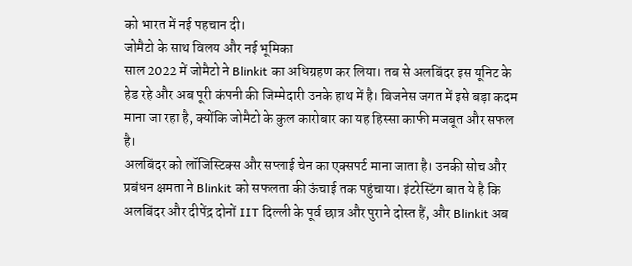को भारत में नई पहचान दी।
जोमैटो के साथ विलय और नई भूमिका
साल 2022 में जोमैटो ने Blinkit का अधिग्रहण कर लिया। तब से अलबिंदर इस यूनिट के हेड रहे और अब पूरी कंपनी की जिम्मेदारी उनके हाथ में है। बिजनेस जगत में इसे बड़ा कदम माना जा रहा है, क्योंकि जोमैटो के कुल कारोबार का यह हिस्सा काफी मजबूत और सफल है।
अलबिंदर को लॉजिस्टिक्स और सप्लाई चेन का एक्सपर्ट माना जाता है। उनकी सोच और प्रबंधन क्षमता ने Blinkit को सफलता की ऊंचाई तक पहुंचाया। इंटरेस्टिंग बात ये है कि अलबिंदर और दीपेंद्र दोनों IIT दिल्ली के पूर्व छात्र और पुराने दोस्त हैं, और Blinkit अब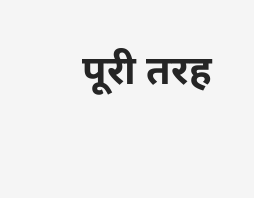पूरी तरह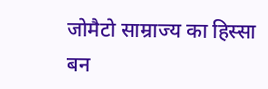जोमैटो साम्राज्य का हिस्सा बन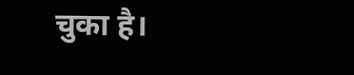चुका है।